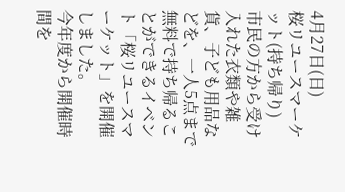4月27日(日)
桜リユースマーケット(持ち帰り)
市民の方から受け入れた衣類や雑貨、子ども用品などを、一人5点まで無料で持ち帰ることができるイベント「桜リユースマーケット」を開催しました。
今年度から開催時間を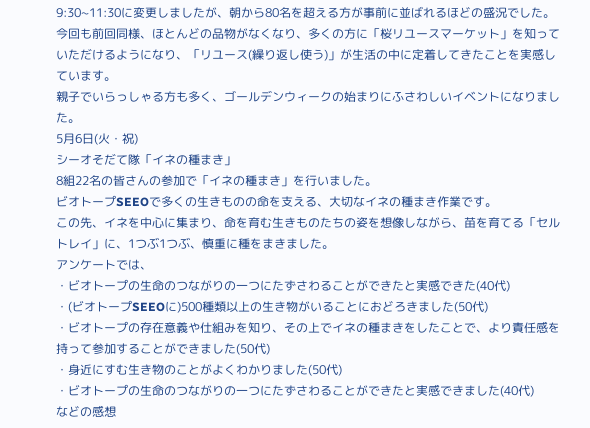9:30~11:30に変更しましたが、朝から80名を超える方が事前に並ばれるほどの盛況でした。今回も前回同様、ほとんどの品物がなくなり、多くの方に「桜リユースマーケット」を知っていただけるようになり、「リユース(繰り返し使う)」が生活の中に定着してきたことを実感しています。
親子でいらっしゃる方も多く、ゴールデンウィークの始まりにふさわしいイベントになりました。
5月6日(火・祝)
シーオそだて隊「イネの種まき」
8組22名の皆さんの参加で「イネの種まき」を行いました。
ビオトープSEEOで多くの生きものの命を支える、大切なイネの種まき作業です。
この先、イネを中心に集まり、命を育む生きものたちの姿を想像しながら、苗を育てる「セルトレイ」に、1つぶ1つぶ、慎重に種をまきました。
アンケートでは、
・ビオトープの生命のつながりの一つにたずさわることができたと実感できた(40代)
・(ビオトープSEEOに)500種類以上の生き物がいることにおどろきました(50代)
・ビオトープの存在意義や仕組みを知り、その上でイネの種まきをしたことで、より責任感を持って参加することができました(50代)
・身近にすむ生き物のことがよくわかりました(50代)
・ビオトープの生命のつながりの一つにたずさわることができたと実感できました(40代)
などの感想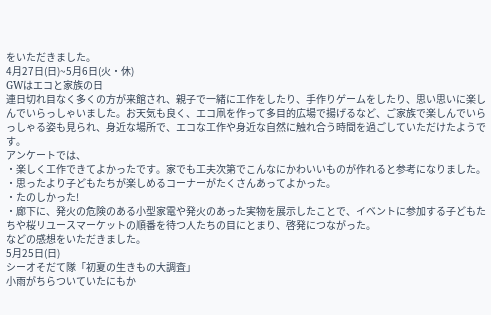をいただきました。
4月27日(日)~5月6日(火・休)
GWはエコと家族の日
連日切れ目なく多くの方が来館され、親子で一緒に工作をしたり、手作りゲームをしたり、思い思いに楽しんでいらっしゃいました。お天気も良く、エコ凧を作って多目的広場で揚げるなど、ご家族で楽しんでいらっしゃる姿も見られ、身近な場所で、エコな工作や身近な自然に触れ合う時間を過ごしていただけたようです。
アンケートでは、
・楽しく工作できてよかったです。家でも工夫次第でこんなにかわいいものが作れると参考になりました。
・思ったより子どもたちが楽しめるコーナーがたくさんあってよかった。
・たのしかった!
・廊下に、発火の危険のある小型家電や発火のあった実物を展示したことで、イベントに参加する子どもたちや桜リユースマーケットの順番を待つ人たちの目にとまり、啓発につながった。
などの感想をいただきました。
5月25日(日)
シーオそだて隊「初夏の生きもの大調査」
小雨がちらついていたにもか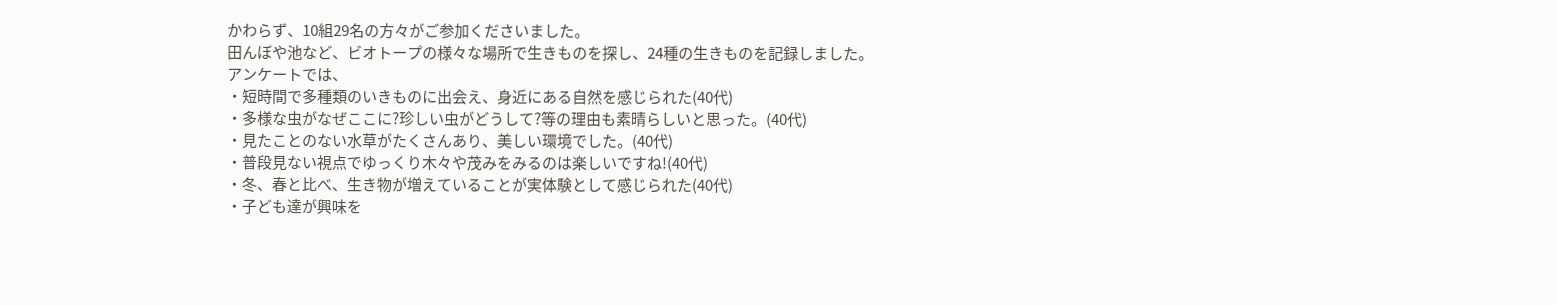かわらず、10組29名の方々がご参加くださいました。
田んぼや池など、ビオトープの様々な場所で生きものを探し、24種の生きものを記録しました。
アンケートでは、
・短時間で多種類のいきものに出会え、身近にある自然を感じられた(40代)
・多様な虫がなぜここに?珍しい虫がどうして?等の理由も素晴らしいと思った。(40代)
・見たことのない水草がたくさんあり、美しい環境でした。(40代)
・普段見ない視点でゆっくり木々や茂みをみるのは楽しいですね!(40代)
・冬、春と比べ、生き物が増えていることが実体験として感じられた(40代)
・子ども達が興味を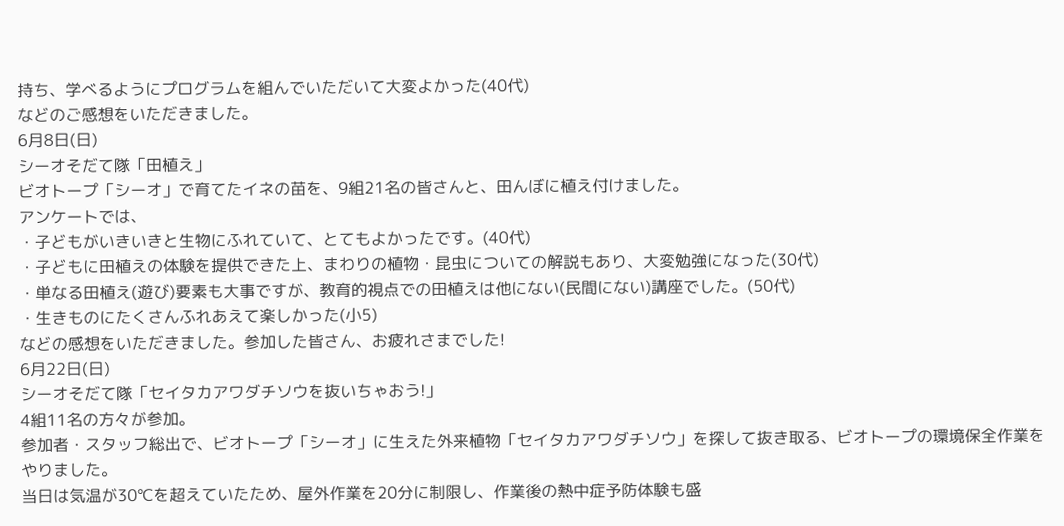持ち、学べるようにプログラムを組んでいただいて大変よかった(40代)
などのご感想をいただきました。
6月8日(日)
シーオそだて隊「田植え」
ビオトープ「シーオ」で育てたイネの苗を、9組21名の皆さんと、田んぼに植え付けました。
アンケートでは、
・子どもがいきいきと生物にふれていて、とてもよかったです。(40代)
・子どもに田植えの体験を提供できた上、まわりの植物・昆虫についての解説もあり、大変勉強になった(30代)
・単なる田植え(遊び)要素も大事ですが、教育的視点での田植えは他にない(民間にない)講座でした。(50代)
・生きものにたくさんふれあえて楽しかった(小5)
などの感想をいただきました。参加した皆さん、お疲れさまでした!
6月22日(日)
シーオそだて隊「セイタカアワダチソウを抜いちゃおう!」
4組11名の方々が参加。
参加者・スタッフ総出で、ビオトープ「シーオ」に生えた外来植物「セイタカアワダチソウ」を探して抜き取る、ビオトープの環境保全作業をやりました。
当日は気温が30℃を超えていたため、屋外作業を20分に制限し、作業後の熱中症予防体験も盛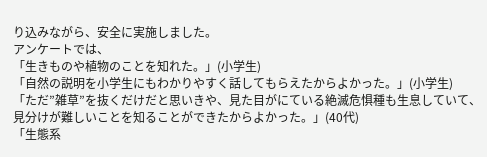り込みながら、安全に実施しました。
アンケートでは、
「生きものや植物のことを知れた。」(小学生)
「自然の説明を小学生にもわかりやすく話してもらえたからよかった。」(小学生)
「ただ”雑草”を抜くだけだと思いきや、見た目がにている絶滅危惧種も生息していて、見分けが難しいことを知ることができたからよかった。」(40代)
「生態系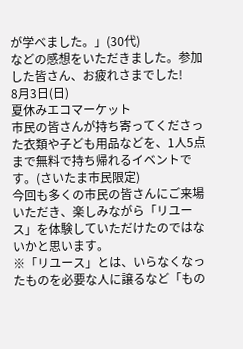が学べました。」(30代)
などの感想をいただきました。参加した皆さん、お疲れさまでした!
8月3日(日)
夏休みエコマーケット
市民の皆さんが持ち寄ってくださった衣類や子ども用品などを、1人5点まで無料で持ち帰れるイベントです。(さいたま市民限定)
今回も多くの市民の皆さんにご来場いただき、楽しみながら「リユース」を体験していただけたのではないかと思います。
※「リユース」とは、いらなくなったものを必要な人に譲るなど「もの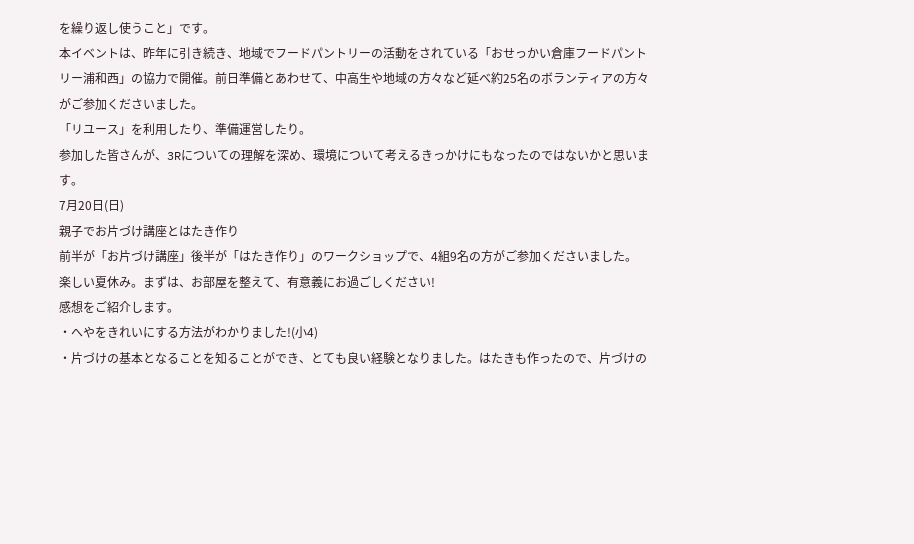を繰り返し使うこと」です。
本イベントは、昨年に引き続き、地域でフードパントリーの活動をされている「おせっかい倉庫フードパントリー浦和西」の協力で開催。前日準備とあわせて、中高生や地域の方々など延べ約25名のボランティアの方々がご参加くださいました。
「リユース」を利用したり、準備運営したり。
参加した皆さんが、3Rについての理解を深め、環境について考えるきっかけにもなったのではないかと思います。
7月20日(日)
親子でお片づけ講座とはたき作り
前半が「お片づけ講座」後半が「はたき作り」のワークショップで、4組9名の方がご参加くださいました。
楽しい夏休み。まずは、お部屋を整えて、有意義にお過ごしください!
感想をご紹介します。
・へやをきれいにする方法がわかりました!(小4)
・片づけの基本となることを知ることができ、とても良い経験となりました。はたきも作ったので、片づけの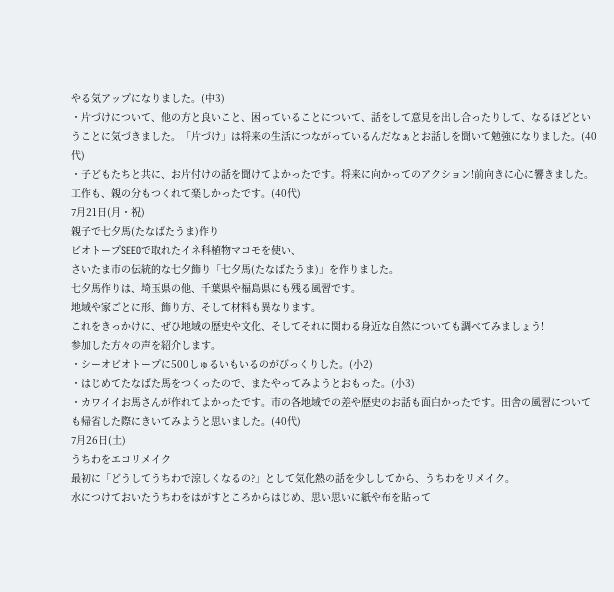やる気アップになりました。(中3)
・片づけについて、他の方と良いこと、困っていることについて、話をして意見を出し合ったりして、なるほどということに気づきました。「片づけ」は将来の生活につながっているんだなぁとお話しを聞いて勉強になりました。(40代)
・子どもたちと共に、お片付けの話を聞けてよかったです。将来に向かってのアクション!前向きに心に響きました。工作も、親の分もつくれて楽しかったです。(40代)
7月21日(月・祝)
親子で七夕馬(たなばたうま)作り
ビオトープSEEOで取れたイネ科植物マコモを使い、
さいたま市の伝統的な七夕飾り「七夕馬(たなばたうま)」を作りました。
七夕馬作りは、埼玉県の他、千葉県や福島県にも残る風習です。
地域や家ごとに形、飾り方、そして材料も異なります。
これをきっかけに、ぜひ地域の歴史や文化、そしてそれに関わる身近な自然についても調べてみましょう!
参加した方々の声を紹介します。
・シーオビオトープに500しゅるいもいるのがびっくりした。(小2)
・はじめてたなばた馬をつくったので、またやってみようとおもった。(小3)
・カワイイお馬さんが作れてよかったです。市の各地域での差や歴史のお話も面白かったです。田舎の風習についても帰省した際にきいてみようと思いました。(40代)
7月26日(土)
うちわをエコリメイク
最初に「どうしてうちわで涼しくなるの?」として気化熱の話を少ししてから、うちわをリメイク。
水につけておいたうちわをはがすところからはじめ、思い思いに紙や布を貼って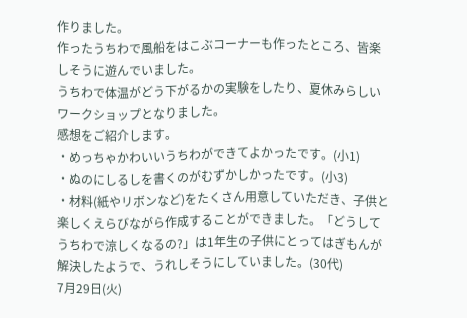作りました。
作ったうちわで風船をはこぶコーナーも作ったところ、皆楽しそうに遊んでいました。
うちわで体温がどう下がるかの実験をしたり、夏休みらしいワークショップとなりました。
感想をご紹介します。
・めっちゃかわいいうちわができてよかったです。(小1)
・ぬのにしるしを書くのがむずかしかったです。(小3)
・材料(紙やリボンなど)をたくさん用意していただき、子供と楽しくえらびながら作成することができました。「どうしてうちわで涼しくなるの?」は1年生の子供にとってはぎもんが解決したようで、うれしそうにしていました。(30代)
7月29日(火)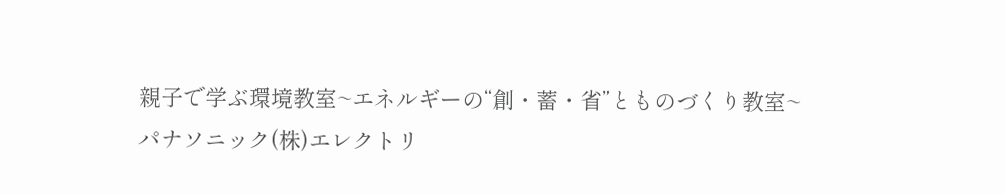親子で学ぶ環境教室~エネルギーの“創・蓄・省”とものづくり教室~
パナソニック(株)エレクトリ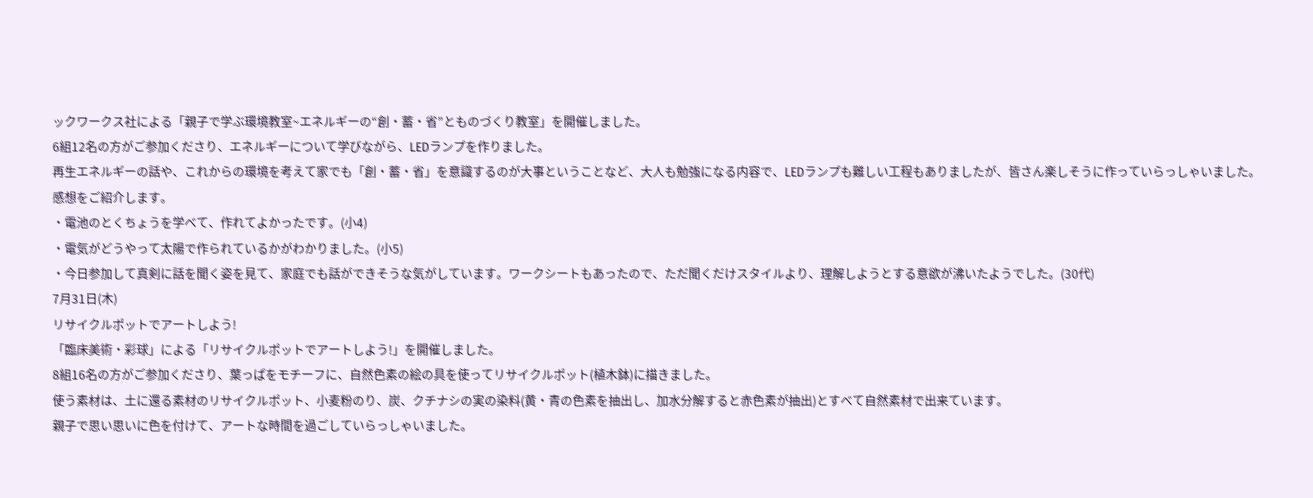ックワークス社による「親子で学ぶ環境教室~エネルギーの“創・蓄・省”とものづくり教室」を開催しました。
6組12名の方がご参加くださり、エネルギーについて学びながら、LEDランプを作りました。
再生エネルギーの話や、これからの環境を考えて家でも「創・蓄・省」を意識するのが大事ということなど、大人も勉強になる内容で、LEDランプも難しい工程もありましたが、皆さん楽しそうに作っていらっしゃいました。
感想をご紹介します。
・電池のとくちょうを学べて、作れてよかったです。(小4)
・電気がどうやって太陽で作られているかがわかりました。(小5)
・今日参加して真剣に話を聞く姿を見て、家庭でも話ができそうな気がしています。ワークシートもあったので、ただ聞くだけスタイルより、理解しようとする意欲が沸いたようでした。(30代)
7月31日(木)
リサイクルポットでアートしよう!
「臨床美術・彩球」による「リサイクルポットでアートしよう!」を開催しました。
8組16名の方がご参加くださり、葉っぱをモチーフに、自然色素の絵の具を使ってリサイクルポット(植木鉢)に描きました。
使う素材は、土に還る素材のリサイクルポット、小麦粉のり、炭、クチナシの実の染料(黄・青の色素を抽出し、加水分解すると赤色素が抽出)とすべて自然素材で出来ています。
親子で思い思いに色を付けて、アートな時間を過ごしていらっしゃいました。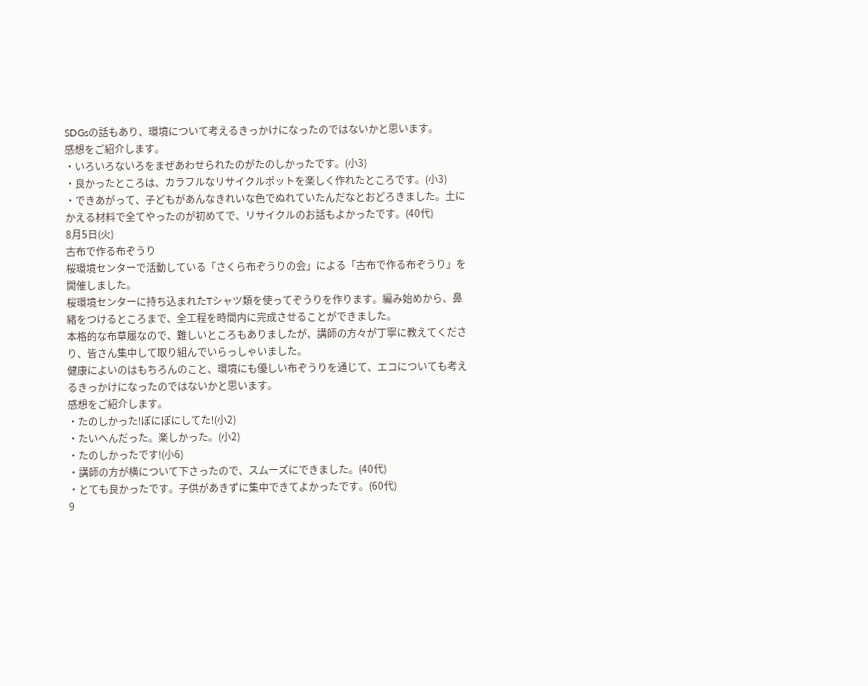SDGsの話もあり、環境について考えるきっかけになったのではないかと思います。
感想をご紹介します。
・いろいろないろをまぜあわせられたのがたのしかったです。(小3)
・良かったところは、カラフルなリサイクルポットを楽しく作れたところです。(小3)
・できあがって、子どもがあんなきれいな色でぬれていたんだなとおどろきました。土にかえる材料で全てやったのが初めてで、リサイクルのお話もよかったです。(40代)
8月5日(火)
古布で作る布ぞうり
桜環境センターで活動している「さくら布ぞうりの会」による「古布で作る布ぞうり」を開催しました。
桜環境センターに持ち込まれたTシャツ類を使ってぞうりを作ります。編み始めから、鼻緒をつけるところまで、全工程を時間内に完成させることができました。
本格的な布草履なので、難しいところもありましたが、講師の方々が丁寧に教えてくださり、皆さん集中して取り組んでいらっしゃいました。
健康によいのはもちろんのこと、環境にも優しい布ぞうりを通じて、エコについても考えるきっかけになったのではないかと思います。
感想をご紹介します。
・たのしかった!ぽにぽにしてた!(小2)
・たいへんだった。楽しかった。(小2)
・たのしかったです!(小6)
・講師の方が横について下さったので、スムーズにできました。(40代)
・とても良かったです。子供があきずに集中できてよかったです。(60代)
9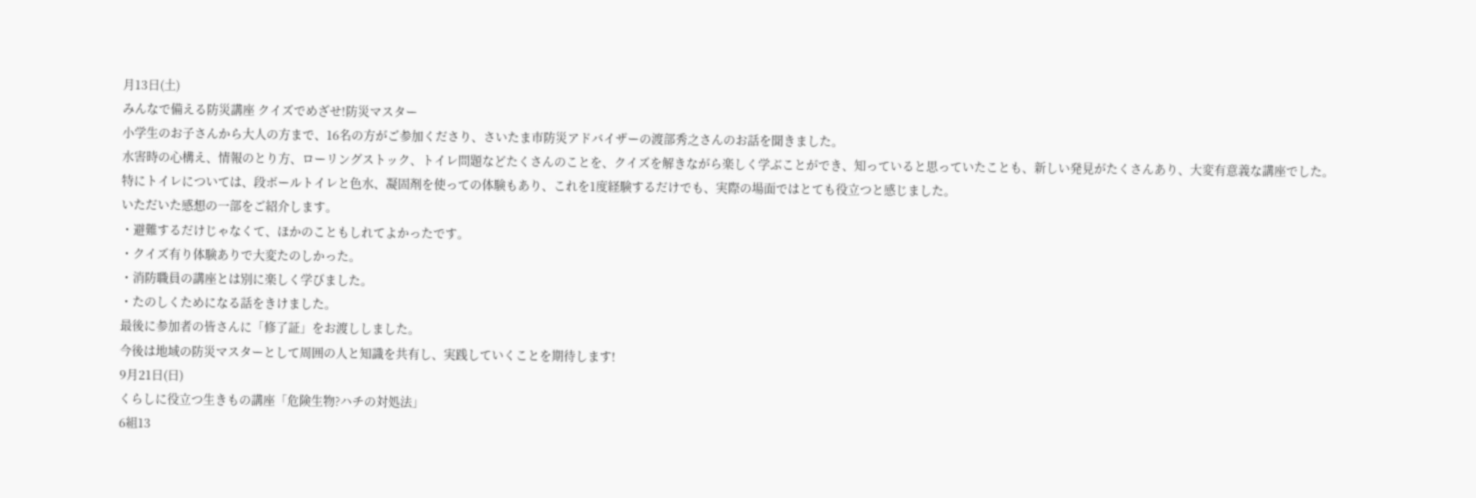月13日(土)
みんなで備える防災講座 クイズでめざせ!防災マスター
小学生のお子さんから大人の方まで、16名の方がご参加くださり、さいたま市防災アドバイザーの渡部秀之さんのお話を聞きました。
水害時の心構え、情報のとり方、ローリングストック、トイレ問題などたくさんのことを、クイズを解きながら楽しく学ぶことができ、知っていると思っていたことも、新しい発見がたくさんあり、大変有意義な講座でした。
特にトイレについては、段ボールトイレと色水、凝固剤を使っての体験もあり、これを1度経験するだけでも、実際の場面ではとても役立つと感じました。
いただいた感想の一部をご紹介します。
・避難するだけじゃなくて、ほかのこともしれてよかったです。
・クイズ有り体験ありで大変たのしかった。
・消防職員の講座とは別に楽しく学びました。
・たのしくためになる話をきけました。
最後に参加者の皆さんに「修了証」をお渡ししました。
今後は地域の防災マスターとして周囲の人と知識を共有し、実践していくことを期待します!
9月21日(日)
くらしに役立つ生きもの講座「危険生物?ハチの対処法」
6組13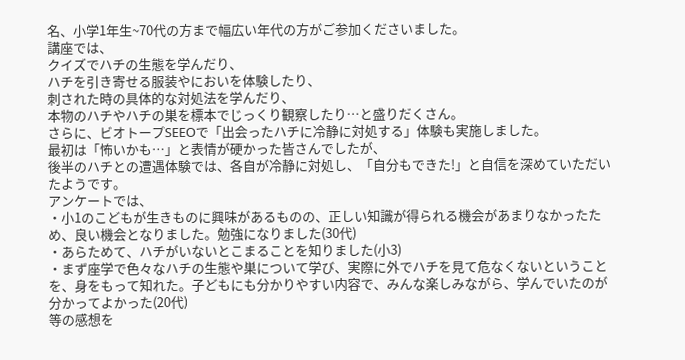名、小学1年生~70代の方まで幅広い年代の方がご参加くださいました。
講座では、
クイズでハチの生態を学んだり、
ハチを引き寄せる服装やにおいを体験したり、
刺された時の具体的な対処法を学んだり、
本物のハチやハチの巣を標本でじっくり観察したり…と盛りだくさん。
さらに、ビオトープSEEOで「出会ったハチに冷静に対処する」体験も実施しました。
最初は「怖いかも…」と表情が硬かった皆さんでしたが、
後半のハチとの遭遇体験では、各自が冷静に対処し、「自分もできた!」と自信を深めていただいたようです。
アンケートでは、
・小1のこどもが生きものに興味があるものの、正しい知識が得られる機会があまりなかったため、良い機会となりました。勉強になりました(30代)
・あらためて、ハチがいないとこまることを知りました(小3)
・まず座学で色々なハチの生態や巣について学び、実際に外でハチを見て危なくないということを、身をもって知れた。子どもにも分かりやすい内容で、みんな楽しみながら、学んでいたのが分かってよかった(20代)
等の感想を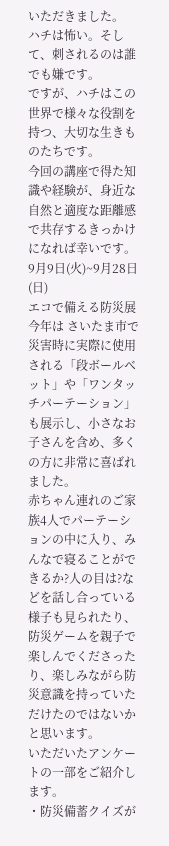いただきました。
ハチは怖い。そして、刺されるのは誰でも嫌です。
ですが、ハチはこの世界で様々な役割を持つ、大切な生きものたちです。
今回の講座で得た知識や経験が、身近な自然と適度な距離感で共存するきっかけになれば幸いです。
9月9日(火)~9月28日(日)
エコで備える防災展
今年は さいたま市で災害時に実際に使用される「段ボールベット」や「ワンタッチパーテーション」も展示し、小さなお子さんを含め、多くの方に非常に喜ばれました。
赤ちゃん連れのご家族4人でパーテーションの中に入り、みんなで寝ることができるか?人の目は?などを話し合っている様子も見られたり、防災ゲームを親子で楽しんでくださったり、楽しみながら防災意識を持っていただけたのではないかと思います。
いただいたアンケートの一部をご紹介します。
・防災備蓄クイズが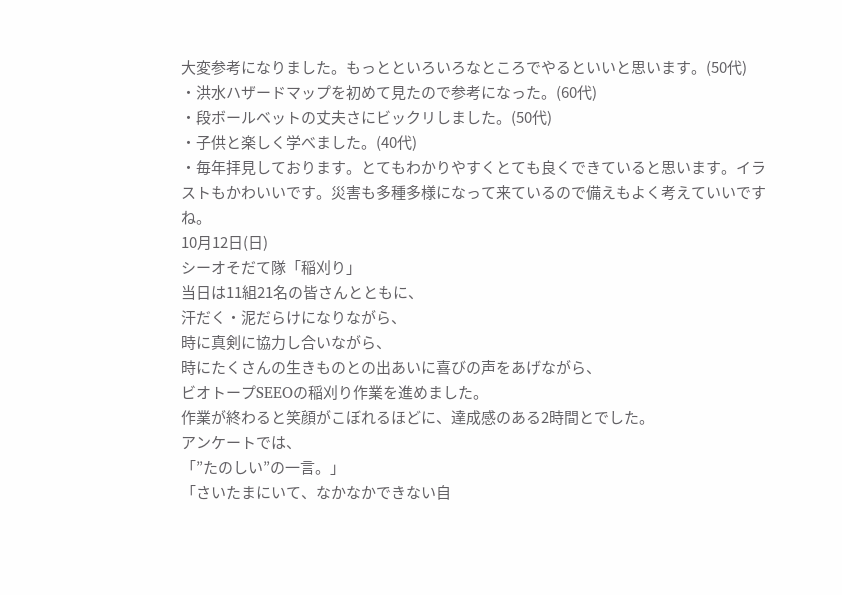大変参考になりました。もっとといろいろなところでやるといいと思います。(50代)
・洪水ハザードマップを初めて見たので参考になった。(60代)
・段ボールベットの丈夫さにビックリしました。(50代)
・子供と楽しく学べました。(40代)
・毎年拝見しております。とてもわかりやすくとても良くできていると思います。イラストもかわいいです。災害も多種多様になって来ているので備えもよく考えていいですね。
10月12日(日)
シーオそだて隊「稲刈り」
当日は11組21名の皆さんとともに、
汗だく・泥だらけになりながら、
時に真剣に協力し合いながら、
時にたくさんの生きものとの出あいに喜びの声をあげながら、
ビオトープSEEOの稲刈り作業を進めました。
作業が終わると笑顔がこぼれるほどに、達成感のある2時間とでした。
アンケートでは、
「”たのしい”の一言。」
「さいたまにいて、なかなかできない自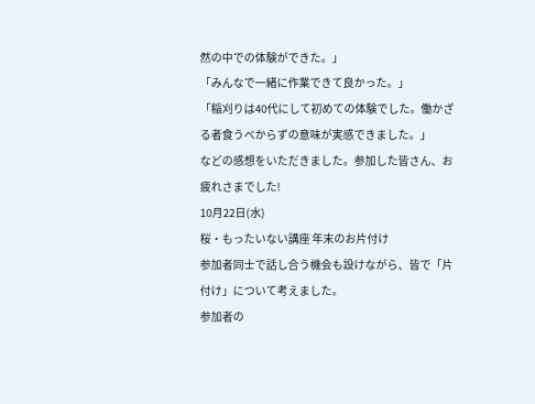然の中での体験ができた。」
「みんなで一緒に作業できて良かった。」
「稲刈りは40代にして初めての体験でした。働かざる者食うべからずの意味が実感できました。」
などの感想をいただきました。参加した皆さん、お疲れさまでした!
10月22日(水)
桜・もったいない講座 年末のお片付け
参加者同士で話し合う機会も設けながら、皆で「片付け」について考えました。
参加者の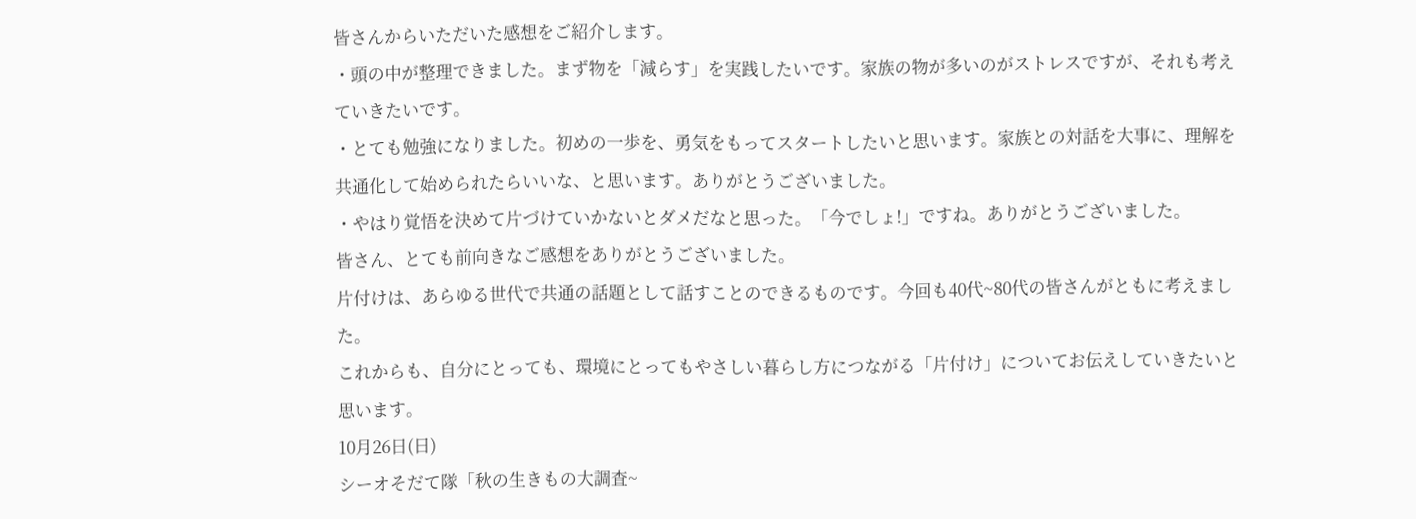皆さんからいただいた感想をご紹介します。
・頭の中が整理できました。まず物を「減らす」を実践したいです。家族の物が多いのがストレスですが、それも考えていきたいです。
・とても勉強になりました。初めの一歩を、勇気をもってスタートしたいと思います。家族との対話を大事に、理解を共通化して始められたらいいな、と思います。ありがとうございました。
・やはり覚悟を決めて片づけていかないとダメだなと思った。「今でしょ!」ですね。ありがとうございました。
皆さん、とても前向きなご感想をありがとうございました。
片付けは、あらゆる世代で共通の話題として話すことのできるものです。今回も40代~80代の皆さんがともに考えました。
これからも、自分にとっても、環境にとってもやさしい暮らし方につながる「片付け」についてお伝えしていきたいと思います。
10月26日(日)
シーオそだて隊「秋の生きもの大調査~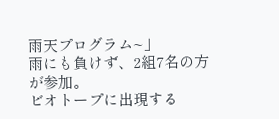雨天プログラム~」
雨にも負けず、2組7名の方が参加。
ビオトープに出現する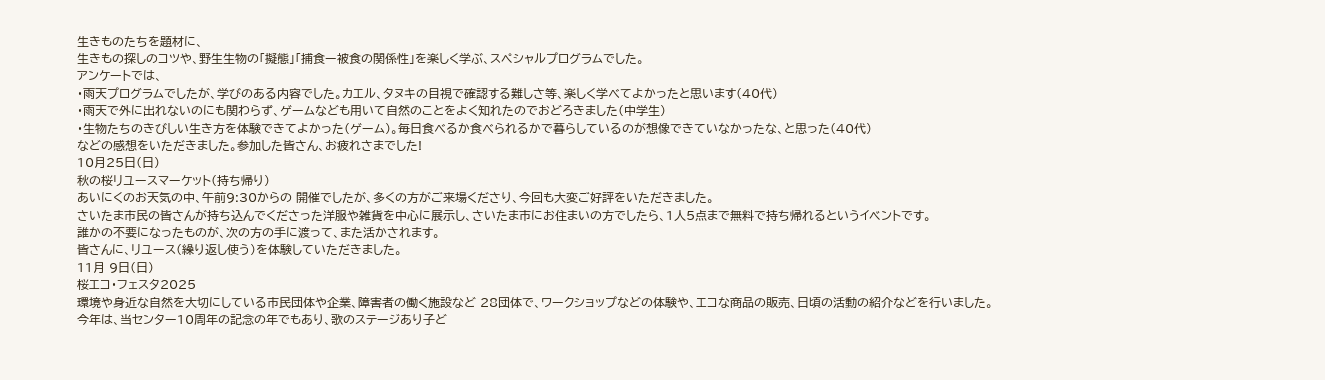生きものたちを題材に、
生きもの探しのコツや、野生生物の「擬態」「捕食ー被食の関係性」を楽しく学ぶ、スペシャルプログラムでした。
アンケートでは、
・雨天プログラムでしたが、学びのある内容でした。カエル、タヌキの目視で確認する難しさ等、楽しく学べてよかったと思います(40代)
・雨天で外に出れないのにも関わらず、ゲームなども用いて自然のことをよく知れたのでおどろきました(中学生)
・生物たちのきびしい生き方を体験できてよかった(ゲーム)。毎日食べるか食べられるかで暮らしているのが想像できていなかったな、と思った(40代)
などの感想をいただきました。参加した皆さん、お疲れさまでした!
10月25日(日)
秋の桜リユースマーケット(持ち帰り)
あいにくのお天気の中、午前9:30からの 開催でしたが、多くの方がご来場くださり、今回も大変ご好評をいただきました。
さいたま市民の皆さんが持ち込んでくださった洋服や雑貨を中心に展示し、さいたま市にお住まいの方でしたら、1人5点まで無料で持ち帰れるというイベントです。
誰かの不要になったものが、次の方の手に渡って、また活かされます。
皆さんに、リユース(繰り返し使う)を体験していただきました。
11月 9日(日)
桜エコ・フェスタ2025
環境や身近な自然を大切にしている市民団体や企業、障害者の働く施設など 28団体で、ワークショップなどの体験や、エコな商品の販売、日頃の活動の紹介などを行いました。
今年は、当センター10周年の記念の年でもあり、歌のステージあり子ど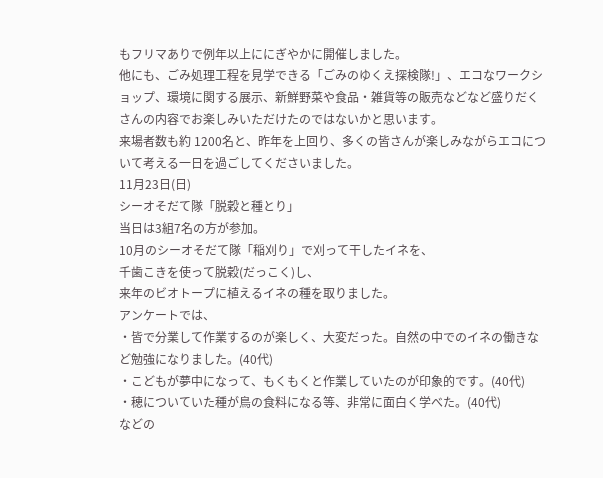もフリマありで例年以上ににぎやかに開催しました。
他にも、ごみ処理工程を見学できる「ごみのゆくえ探検隊!」、エコなワークショップ、環境に関する展示、新鮮野菜や食品・雑貨等の販売などなど盛りだくさんの内容でお楽しみいただけたのではないかと思います。
来場者数も約 1200名と、昨年を上回り、多くの皆さんが楽しみながらエコについて考える一日を過ごしてくださいました。
11月23日(日)
シーオそだて隊「脱穀と種とり」
当日は3組7名の方が参加。
10月のシーオそだて隊「稲刈り」で刈って干したイネを、
千歯こきを使って脱穀(だっこく)し、
来年のビオトープに植えるイネの種を取りました。
アンケートでは、
・皆で分業して作業するのが楽しく、大変だった。自然の中でのイネの働きなど勉強になりました。(40代)
・こどもが夢中になって、もくもくと作業していたのが印象的です。(40代)
・穂についていた種が鳥の食料になる等、非常に面白く学べた。(40代)
などの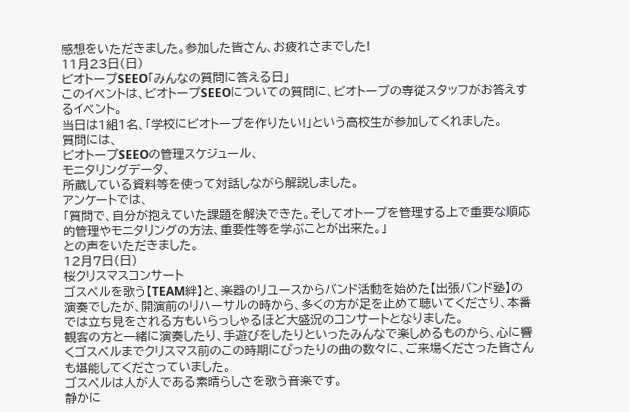感想をいただきました。参加した皆さん、お疲れさまでした!
11月23日(日)
ビオトープSEEO「みんなの質問に答える日」
このイベントは、ビオトープSEEOについての質問に、ビオトープの専従スタッフがお答えするイベント。
当日は1組1名、「学校にビオトープを作りたい!」という高校生が参加してくれました。
質問には、
ビオトープSEEOの管理スケジュール、
モニタリングデータ、
所蔵している資料等を使って対話しながら解説しました。
アンケートでは、
「質問で、自分が抱えていた課題を解決できた。そしてオトープを管理する上で重要な順応的管理やモニタリングの方法、重要性等を学ぶことが出来た。」
との声をいただきました。
12月7日(日)
桜クリスマスコンサート
ゴスペルを歌う【TEAM絆】と、楽器のリユースからバンド活動を始めた【出張バンド塾】の演奏でしたが、開演前のリハーサルの時から、多くの方が足を止めて聴いてくださり、本番では立ち見をされる方もいらっしゃるほど大盛況のコンサートとなりました。
観客の方と一緒に演奏したり、手遊びをしたりといったみんなで楽しめるものから、心に響くゴスペルまでクリスマス前のこの時期にぴったりの曲の数々に、ご来場くださった皆さんも堪能してくださっていました。
ゴスペルは人が人である素晴らしさを歌う音楽です。
静かに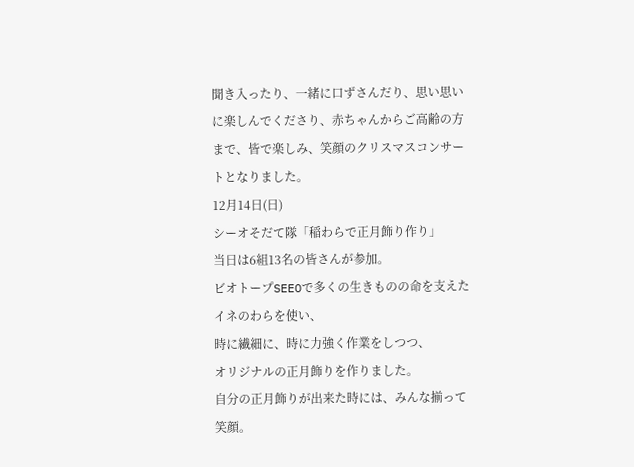聞き入ったり、一緒に口ずさんだり、思い思いに楽しんでくださり、赤ちゃんからご高齢の方まで、皆で楽しみ、笑顔のクリスマスコンサートとなりました。
12月14日(日)
シーオそだて隊「稲わらで正月飾り作り」
当日は6組13名の皆さんが参加。
ビオトープSEEOで多くの生きものの命を支えたイネのわらを使い、
時に繊細に、時に力強く作業をしつつ、
オリジナルの正月飾りを作りました。
自分の正月飾りが出来た時には、みんな揃って笑顔。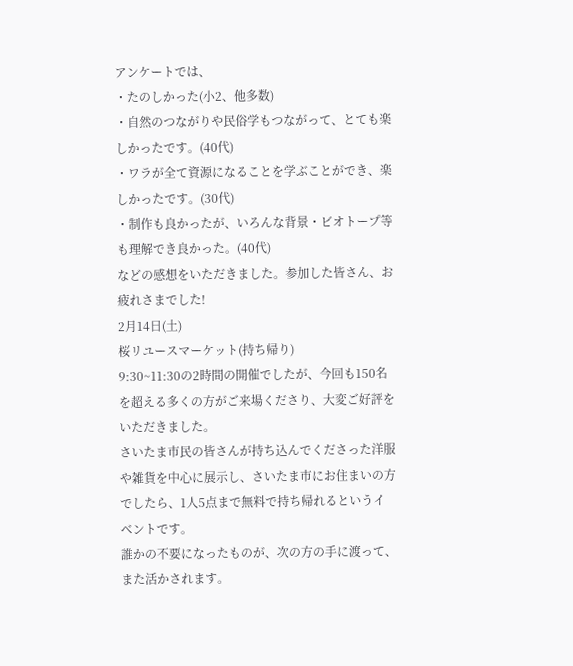アンケートでは、
・たのしかった(小2、他多数)
・自然のつながりや民俗学もつながって、とても楽しかったです。(40代)
・ワラが全て資源になることを学ぶことができ、楽しかったです。(30代)
・制作も良かったが、いろんな背景・ビオトープ等も理解でき良かった。(40代)
などの感想をいただきました。参加した皆さん、お疲れさまでした!
2月14日(土)
桜リユースマーケット(持ち帰り)
9:30~11:30の2時間の開催でしたが、今回も150名を超える多くの方がご来場くださり、大変ご好評をいただきました。
さいたま市民の皆さんが持ち込んでくださった洋服や雑貨を中心に展示し、さいたま市にお住まいの方でしたら、1人5点まで無料で持ち帰れるというイベントです。
誰かの不要になったものが、次の方の手に渡って、また活かされます。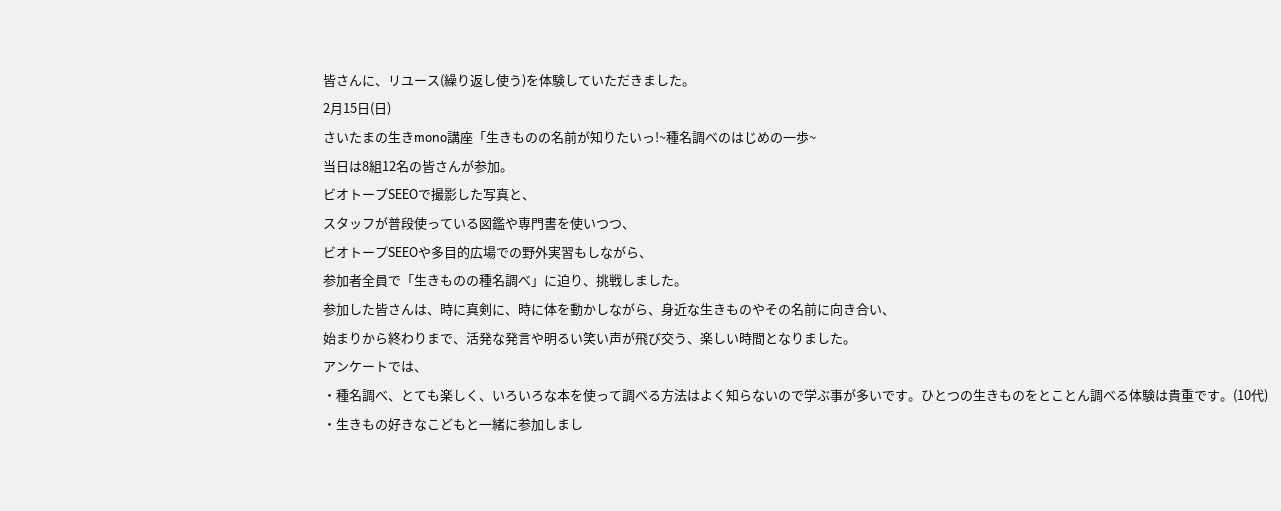皆さんに、リユース(繰り返し使う)を体験していただきました。
2月15日(日)
さいたまの生きmono講座「生きものの名前が知りたいっ!~種名調べのはじめの一歩~
当日は8組12名の皆さんが参加。
ビオトープSEEOで撮影した写真と、
スタッフが普段使っている図鑑や専門書を使いつつ、
ビオトープSEEOや多目的広場での野外実習もしながら、
参加者全員で「生きものの種名調べ」に迫り、挑戦しました。
参加した皆さんは、時に真剣に、時に体を動かしながら、身近な生きものやその名前に向き合い、
始まりから終わりまで、活発な発言や明るい笑い声が飛び交う、楽しい時間となりました。
アンケートでは、
・種名調べ、とても楽しく、いろいろな本を使って調べる方法はよく知らないので学ぶ事が多いです。ひとつの生きものをとことん調べる体験は貴重です。(10代)
・生きもの好きなこどもと一緒に参加しまし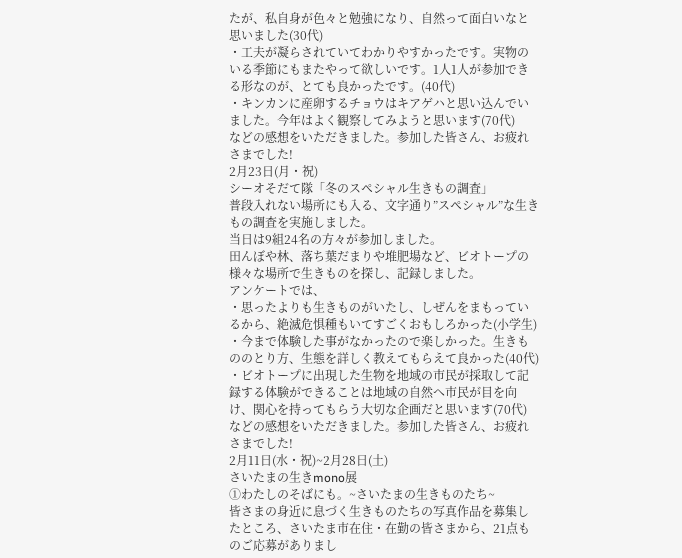たが、私自身が色々と勉強になり、自然って面白いなと思いました(30代)
・工夫が凝らされていてわかりやすかったです。実物のいる季節にもまたやって欲しいです。1人1人が参加できる形なのが、とても良かったです。(40代)
・キンカンに産卵するチョウはキアゲハと思い込んでいました。今年はよく観察してみようと思います(70代)
などの感想をいただきました。参加した皆さん、お疲れさまでした!
2月23日(月・祝)
シーオそだて隊「冬のスペシャル生きもの調査」
普段入れない場所にも入る、文字通り”スペシャル”な生きもの調査を実施しました。
当日は9組24名の方々が参加しました。
田んぼや林、落ち葉だまりや堆肥場など、ビオトープの様々な場所で生きものを探し、記録しました。
アンケートでは、
・思ったよりも生きものがいたし、しぜんをまもっているから、絶滅危惧種もいてすごくおもしろかった(小学生)
・今まで体験した事がなかったので楽しかった。生きもののとり方、生態を詳しく教えてもらえて良かった(40代)
・ビオトープに出現した生物を地域の市民が採取して記録する体験ができることは地域の自然へ市民が目を向け、関心を持ってもらう大切な企画だと思います(70代)
などの感想をいただきました。参加した皆さん、お疲れさまでした!
2月11日(水・祝)~2月28日(土)
さいたまの生きmono展
①わたしのそばにも。~さいたまの生きものたち~
皆さまの身近に息づく生きものたちの写真作品を募集したところ、さいたま市在住・在勤の皆さまから、21点ものご応募がありまし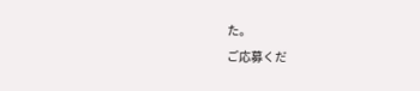た。
ご応募くだ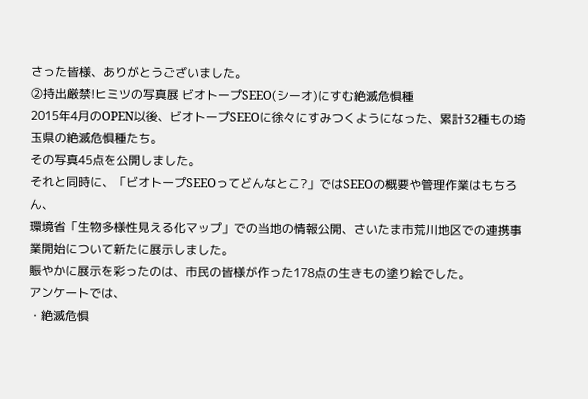さった皆様、ありがとうございました。
②持出厳禁!ヒミツの写真展 ビオトープSEEO(シーオ)にすむ絶滅危惧種
2015年4月のOPEN以後、ビオトープSEEOに徐々にすみつくようになった、累計32種もの埼玉県の絶滅危惧種たち。
その写真45点を公開しました。
それと同時に、「ビオトープSEEOってどんなとこ?」ではSEEOの概要や管理作業はもちろん、
環境省「生物多様性見える化マップ」での当地の情報公開、さいたま市荒川地区での連携事業開始について新たに展示しました。
賑やかに展示を彩ったのは、市民の皆様が作った178点の生きもの塗り絵でした。
アンケートでは、
・絶滅危惧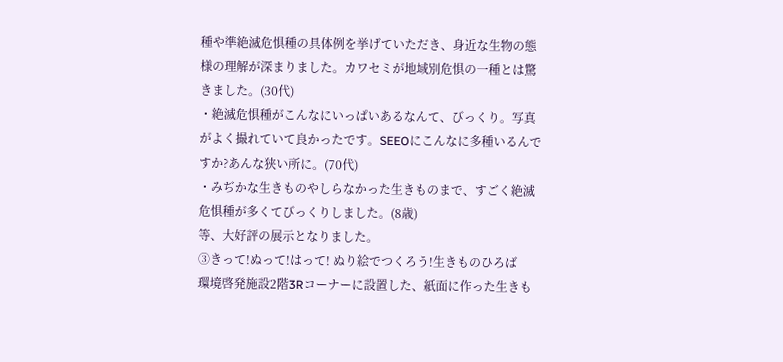種や準絶滅危惧種の具体例を挙げていただき、身近な生物の態様の理解が深まりました。カワセミが地域別危惧の一種とは驚きました。(30代)
・絶滅危惧種がこんなにいっぱいあるなんて、びっくり。写真がよく撮れていて良かったです。SEEOにこんなに多種いるんですか?あんな狭い所に。(70代)
・みぢかな生きものやしらなかった生きものまで、すごく絶滅危惧種が多くてびっくりしました。(8歳)
等、大好評の展示となりました。
③きって!ぬって!はって! ぬり絵でつくろう!生きものひろば
環境啓発施設2階3Rコーナーに設置した、紙面に作った生きも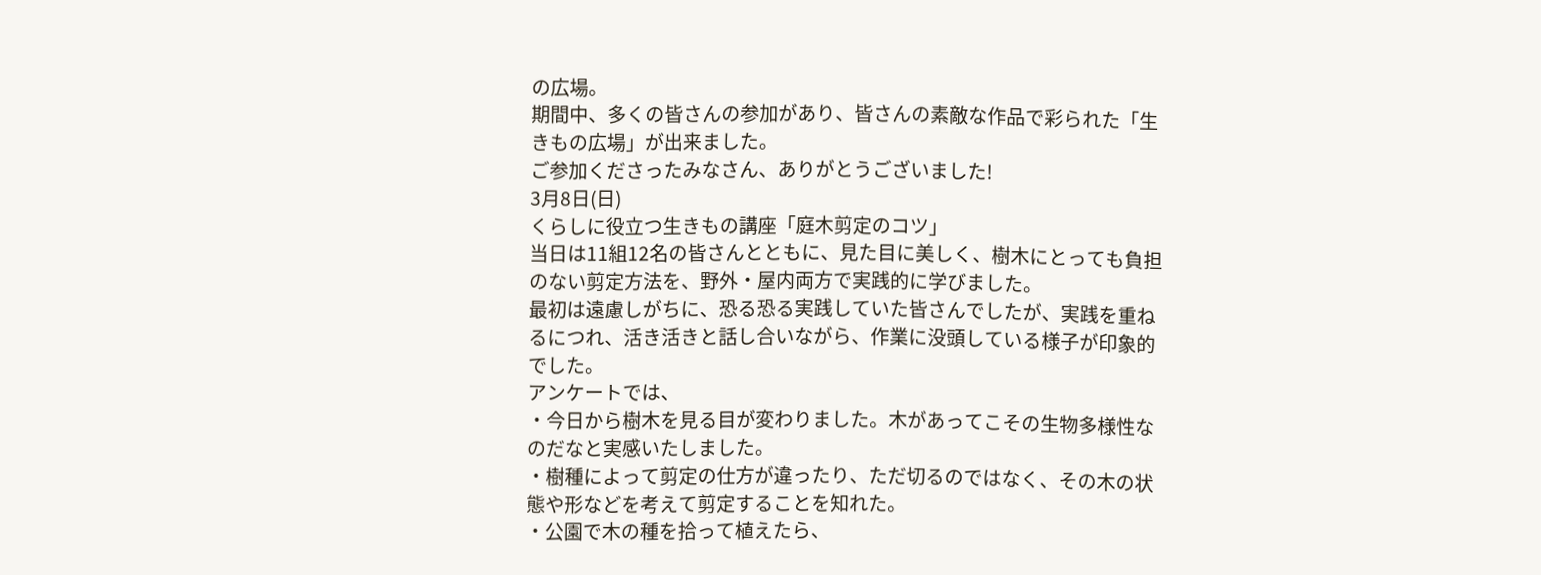の広場。
期間中、多くの皆さんの参加があり、皆さんの素敵な作品で彩られた「生きもの広場」が出来ました。
ご参加くださったみなさん、ありがとうございました!
3月8日(日)
くらしに役立つ生きもの講座「庭木剪定のコツ」
当日は11組12名の皆さんとともに、見た目に美しく、樹木にとっても負担のない剪定方法を、野外・屋内両方で実践的に学びました。
最初は遠慮しがちに、恐る恐る実践していた皆さんでしたが、実践を重ねるにつれ、活き活きと話し合いながら、作業に没頭している様子が印象的でした。
アンケートでは、
・今日から樹木を見る目が変わりました。木があってこその生物多様性なのだなと実感いたしました。
・樹種によって剪定の仕方が違ったり、ただ切るのではなく、その木の状態や形などを考えて剪定することを知れた。
・公園で木の種を拾って植えたら、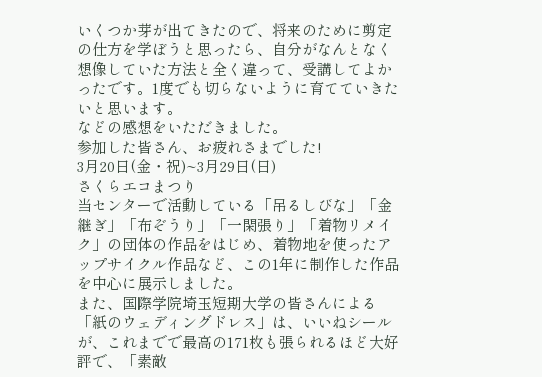いくつか芽が出てきたので、将来のために剪定の仕方を学ぼうと思ったら、自分がなんとなく想像していた方法と全く違って、受講してよかったです。1度でも切らないように育てていきたいと思います。
などの感想をいただきました。
参加した皆さん、お疲れさまでした!
3月20日(金・祝)~3月29日(日)
さくらエコまつり
当センターで活動している「吊るしびな」「金継ぎ」「布ぞうり」「一閑張り」「着物リメイク」の団体の作品をはじめ、着物地を使ったアップサイクル作品など、この1年に制作した作品を中心に展示しました。
また、国際学院埼玉短期大学の皆さんによる「紙のウェディングドレス」は、いいねシールが、これまでで最高の171枚も張られるほど大好評で、「素敵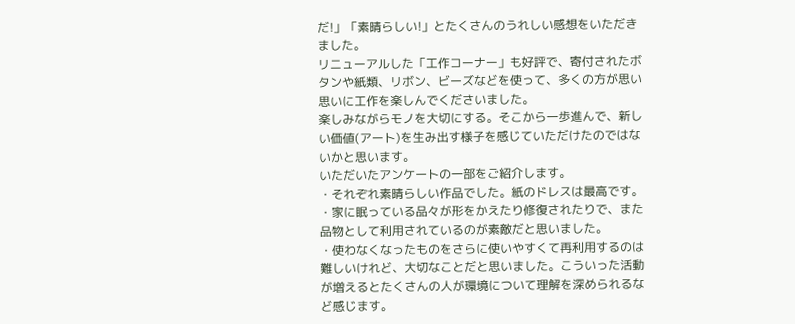だ!」「素晴らしい!」とたくさんのうれしい感想をいただきました。
リニューアルした「工作コーナー」も好評で、寄付されたボタンや紙類、リボン、ビーズなどを使って、多くの方が思い思いに工作を楽しんでくださいました。
楽しみながらモノを大切にする。そこから一歩進んで、新しい価値(アート)を生み出す様子を感じていただけたのではないかと思います。
いただいたアンケートの一部をご紹介します。
・それぞれ素晴らしい作品でした。紙のドレスは最高です。
・家に眠っている品々が形をかえたり修復されたりで、また品物として利用されているのが素敵だと思いました。
・使わなくなったものをさらに使いやすくて再利用するのは難しいけれど、大切なことだと思いました。こういった活動が増えるとたくさんの人が環境について理解を深められるなど感じます。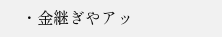・金継ぎやアッ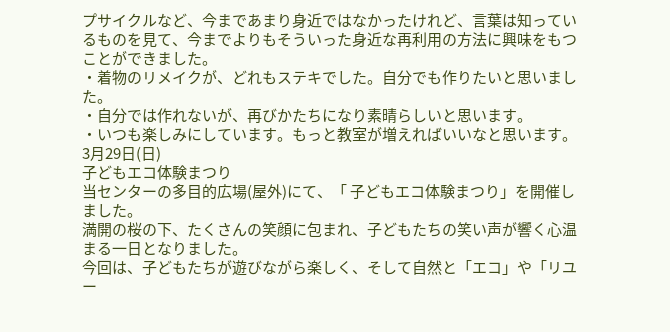プサイクルなど、今まであまり身近ではなかったけれど、言葉は知っているものを見て、今までよりもそういった身近な再利用の方法に興味をもつことができました。
・着物のリメイクが、どれもステキでした。自分でも作りたいと思いました。
・自分では作れないが、再びかたちになり素晴らしいと思います。
・いつも楽しみにしています。もっと教室が増えればいいなと思います。
3月29日(日)
子どもエコ体験まつり
当センターの多目的広場(屋外)にて、「 子どもエコ体験まつり」を開催しました。
満開の桜の下、たくさんの笑顔に包まれ、子どもたちの笑い声が響く心温まる一日となりました。
今回は、子どもたちが遊びながら楽しく、そして自然と「エコ」や「リユー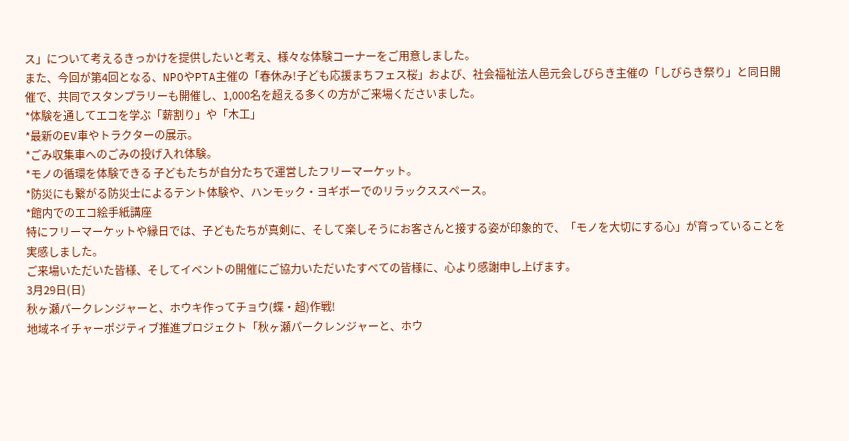ス」について考えるきっかけを提供したいと考え、様々な体験コーナーをご用意しました。
また、今回が第4回となる、NPOやPTA主催の「春休み!子ども応援まちフェス桜」および、社会福祉法人邑元会しびらき主催の「しびらき祭り」と同日開催で、共同でスタンプラリーも開催し、1,000名を超える多くの方がご来場くださいました。
*体験を通してエコを学ぶ「薪割り」や「木工」
*最新のEV車やトラクターの展示。
*ごみ収集車へのごみの投げ入れ体験。
*モノの循環を体験できる 子どもたちが自分たちで運営したフリーマーケット。
*防災にも繋がる防災士によるテント体験や、ハンモック・ヨギボーでのリラックススペース。
*館内でのエコ絵手紙講座
特にフリーマーケットや縁日では、子どもたちが真剣に、そして楽しそうにお客さんと接する姿が印象的で、「モノを大切にする心」が育っていることを実感しました。
ご来場いただいた皆様、そしてイベントの開催にご協力いただいたすべての皆様に、心より感謝申し上げます。
3月29日(日)
秋ヶ瀬パークレンジャーと、ホウキ作ってチョウ(蝶・超)作戦!
地域ネイチャーポジティブ推進プロジェクト「秋ヶ瀬パークレンジャーと、ホウ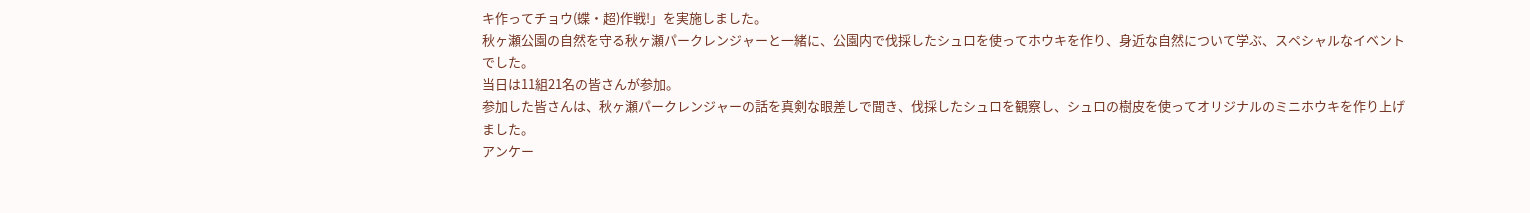キ作ってチョウ(蝶・超)作戦!」を実施しました。
秋ヶ瀬公園の自然を守る秋ヶ瀬パークレンジャーと一緒に、公園内で伐採したシュロを使ってホウキを作り、身近な自然について学ぶ、スペシャルなイベントでした。
当日は11組21名の皆さんが参加。
参加した皆さんは、秋ヶ瀬パークレンジャーの話を真剣な眼差しで聞き、伐採したシュロを観察し、シュロの樹皮を使ってオリジナルのミニホウキを作り上げました。
アンケー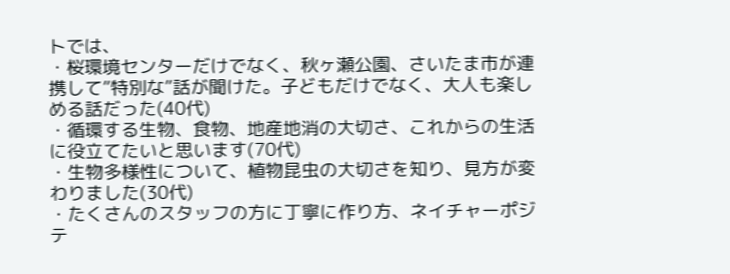トでは、
・桜環境センターだけでなく、秋ヶ瀬公園、さいたま市が連携して”特別な”話が聞けた。子どもだけでなく、大人も楽しめる話だった(40代)
・循環する生物、食物、地産地消の大切さ、これからの生活に役立てたいと思います(70代)
・生物多様性について、植物昆虫の大切さを知り、見方が変わりました(30代)
・たくさんのスタッフの方に丁寧に作り方、ネイチャーポジテ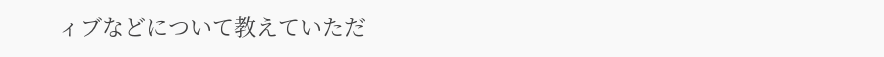ィブなどについて教えていただ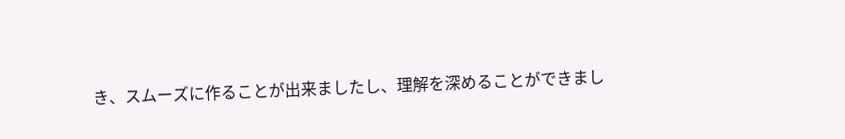き、スムーズに作ることが出来ましたし、理解を深めることができまし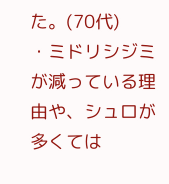た。(70代)
・ミドリシジミが減っている理由や、シュロが多くては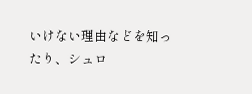いけない理由などを知ったり、シュロ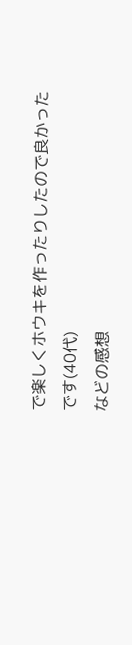で楽しくホウキを作ったりしたので良かったです(40代)
などの感想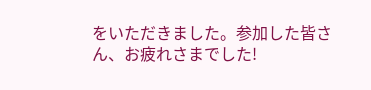をいただきました。参加した皆さん、お疲れさまでした!